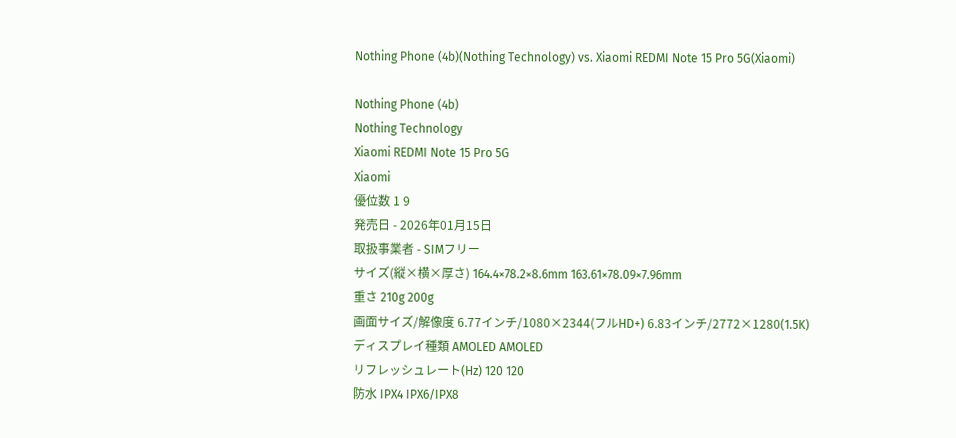Nothing Phone (4b)(Nothing Technology) vs. Xiaomi REDMI Note 15 Pro 5G(Xiaomi)

Nothing Phone (4b)
Nothing Technology
Xiaomi REDMI Note 15 Pro 5G
Xiaomi
優位数 1 9
発売日 - 2026年01月15日
取扱事業者 - SIMフリー
サイズ(縦×横×厚さ) 164.4×78.2×8.6mm 163.61×78.09×7.96mm
重さ 210g 200g
画面サイズ/解像度 6.77インチ/1080×2344(フルHD+) 6.83インチ/2772×1280(1.5K)
ディスプレイ種類 AMOLED AMOLED
リフレッシュレート(Hz) 120 120
防水 IPX4 IPX6/IPX8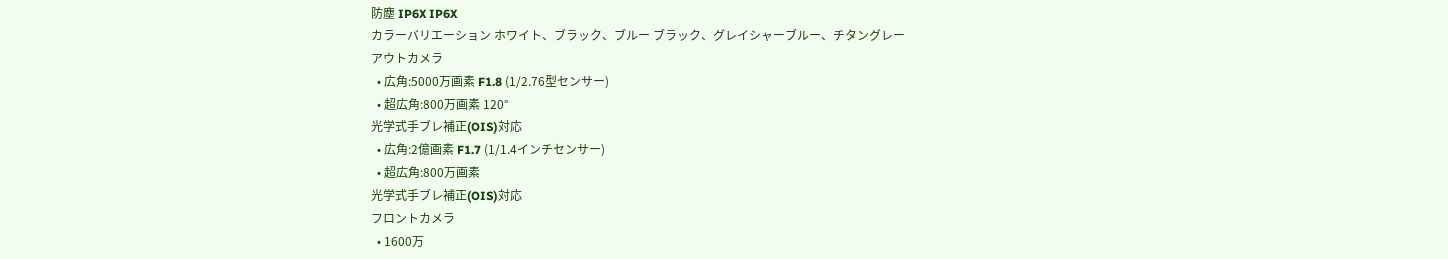防塵 IP6X IP6X
カラーバリエーション ホワイト、ブラック、ブルー ブラック、グレイシャーブルー、チタングレー
アウトカメラ
  • 広角:5000万画素 F1.8 (1/2.76型センサー)
  • 超広角:800万画素 120°
光学式手ブレ補正(OIS)対応
  • 広角:2億画素 F1.7 (1/1.4インチセンサー)
  • 超広角:800万画素
光学式手ブレ補正(OIS)対応
フロントカメラ
  • 1600万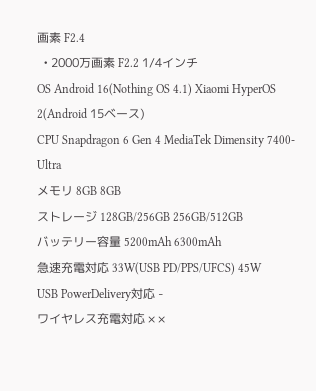画素 F2.4
  • 2000万画素 F2.2 1/4インチ
OS Android 16(Nothing OS 4.1) Xiaomi HyperOS 2(Android 15ベース)
CPU Snapdragon 6 Gen 4 MediaTek Dimensity 7400-Ultra
メモリ 8GB 8GB
ストレージ 128GB/256GB 256GB/512GB
バッテリー容量 5200mAh 6300mAh
急速充電対応 33W(USB PD/PPS/UFCS) 45W
USB PowerDelivery対応 -
ワイヤレス充電対応 × ×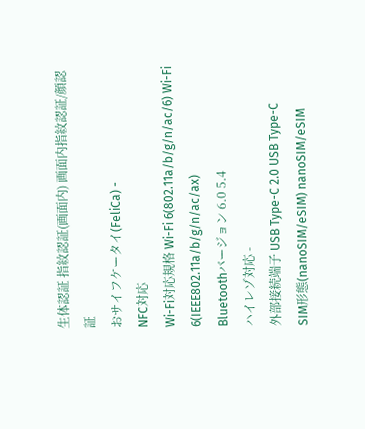生体認証 指紋認証(画面内) 画面内指紋認証/顔認証
おサイフケータイ(FeliCa) -
NFC対応
Wi-Fi対応規格 Wi-Fi 6(802.11a/b/g/n/ac/6) Wi-Fi 6(IEEE802.11a/b/g/n/ac/ax)
Bluetoothバージョン 6.0 5.4
ハイレゾ対応 -
外部接続端子 USB Type-C 2.0 USB Type-C
SIM形態(nanoSIM/eSIM) nanoSIM/eSIM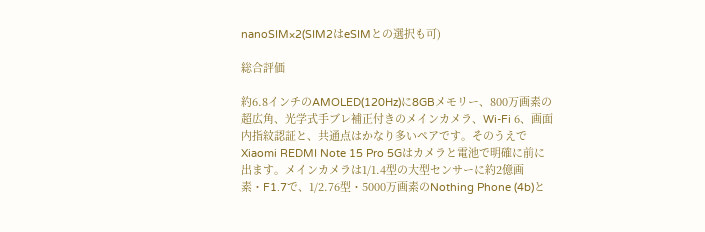nanoSIM×2(SIM2はeSIMとの選択も可)

総合評価

約6.8インチのAMOLED(120Hz)に8GBメモリー、800万画素の超広角、光学式手ブレ補正付きのメインカメラ、Wi-Fi 6、画面内指紋認証と、共通点はかなり多いペアです。そのうえでXiaomi REDMI Note 15 Pro 5Gはカメラと電池で明確に前に出ます。メインカメラは1/1.4型の大型センサーに約2億画素・F1.7で、1/2.76型・5000万画素のNothing Phone (4b)と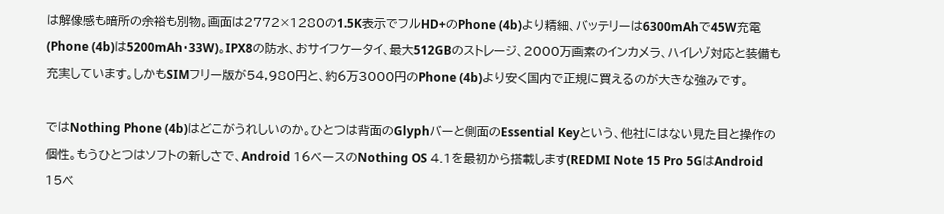は解像感も暗所の余裕も別物。画面は2772×1280の1.5K表示でフルHD+のPhone (4b)より精細、バッテリーは6300mAhで45W充電(Phone (4b)は5200mAh・33W)。IPX8の防水、おサイフケータイ、最大512GBのストレージ、2000万画素のインカメラ、ハイレゾ対応と装備も充実しています。しかもSIMフリー版が54,980円と、約6万3000円のPhone (4b)より安く国内で正規に買えるのが大きな強みです。

ではNothing Phone (4b)はどこがうれしいのか。ひとつは背面のGlyphバーと側面のEssential Keyという、他社にはない見た目と操作の個性。もうひとつはソフトの新しさで、Android 16ベースのNothing OS 4.1を最初から搭載します(REDMI Note 15 Pro 5GはAndroid 15ベ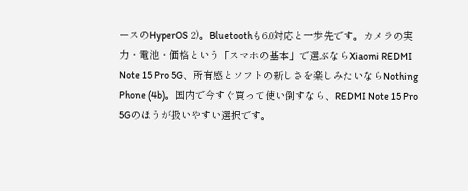ースのHyperOS 2)。Bluetoothも6.0対応と一歩先です。カメラの実力・電池・価格という「スマホの基本」で選ぶならXiaomi REDMI Note 15 Pro 5G、所有感とソフトの新しさを楽しみたいならNothing Phone (4b)。国内で今すぐ買って使い倒すなら、REDMI Note 15 Pro 5Gのほうが扱いやすい選択です。